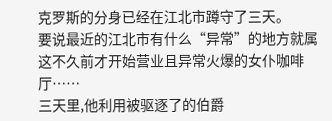克罗斯的分身已经在江北市蹲守了三天。
要说最近的江北市有什么“异常”的地方就属这不久前才开始营业且异常火爆的女仆咖啡厅……
三天里,他利用被驱逐了的伯爵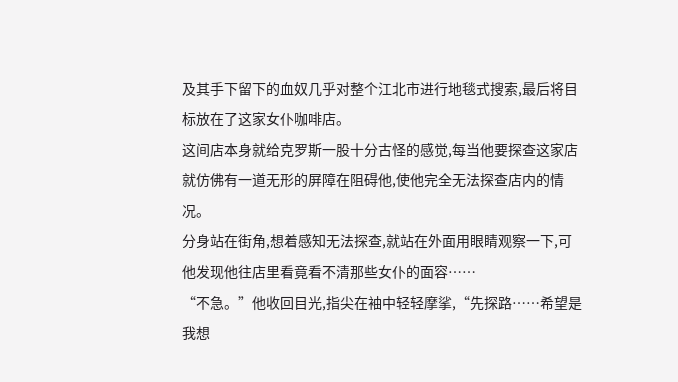及其手下留下的血奴几乎对整个江北市进行地毯式搜索,最后将目标放在了这家女仆咖啡店。
这间店本身就给克罗斯一股十分古怪的感觉,每当他要探查这家店就仿佛有一道无形的屏障在阻碍他,使他完全无法探查店内的情况。
分身站在街角,想着感知无法探查,就站在外面用眼睛观察一下,可他发现他往店里看竟看不清那些女仆的面容……
“不急。”他收回目光,指尖在袖中轻轻摩挲,“先探路……希望是我想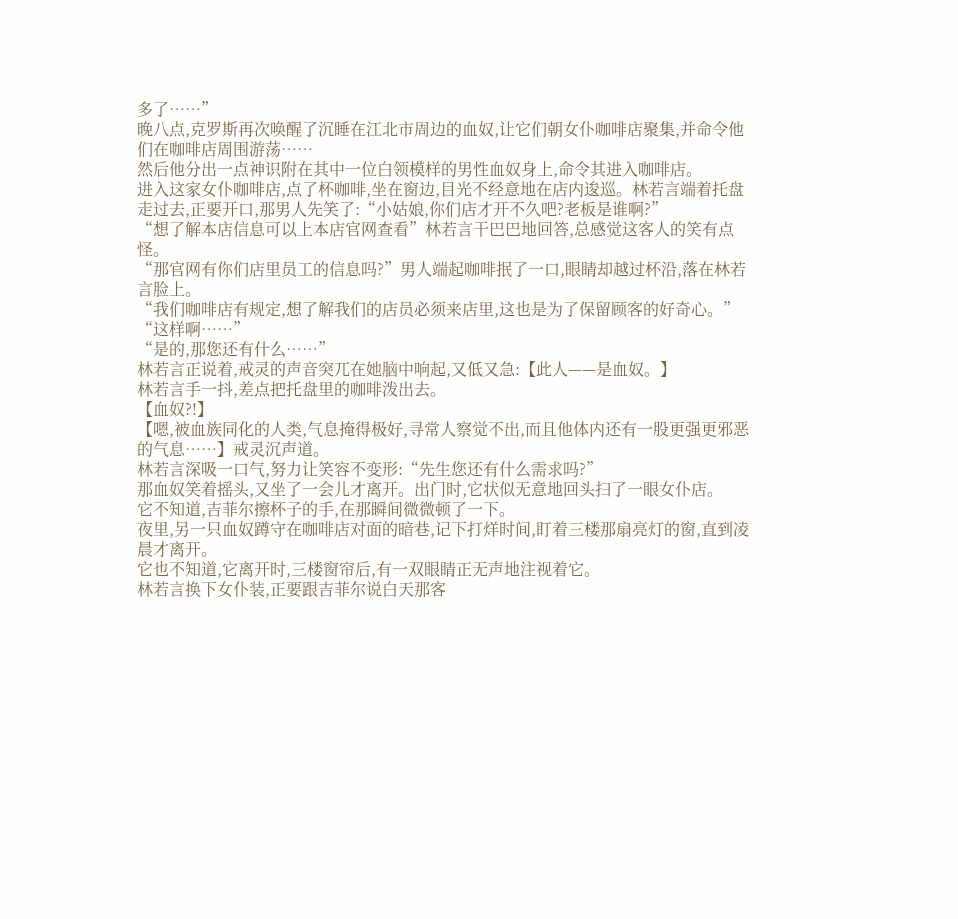多了……”
晚八点,克罗斯再次唤醒了沉睡在江北市周边的血奴,让它们朝女仆咖啡店聚集,并命令他们在咖啡店周围游荡……
然后他分出一点神识附在其中一位白领模样的男性血奴身上,命令其进入咖啡店。
进入这家女仆咖啡店,点了杯咖啡,坐在窗边,目光不经意地在店内逡巡。林若言端着托盘走过去,正要开口,那男人先笑了:“小姑娘,你们店才开不久吧?老板是谁啊?”
“想了解本店信息可以上本店官网查看”林若言干巴巴地回答,总感觉这客人的笑有点怪。
“那官网有你们店里员工的信息吗?”男人端起咖啡抿了一口,眼睛却越过杯沿,落在林若言脸上。
“我们咖啡店有规定,想了解我们的店员必须来店里,这也是为了保留顾客的好奇心。”
“这样啊……”
“是的,那您还有什么……”
林若言正说着,戒灵的声音突兀在她脑中响起,又低又急:【此人——是血奴。】
林若言手一抖,差点把托盘里的咖啡泼出去。
【血奴?!】
【嗯,被血族同化的人类,气息掩得极好,寻常人察觉不出,而且他体内还有一股更强更邪恶的气息……】戒灵沉声道。
林若言深吸一口气,努力让笑容不变形:“先生您还有什么需求吗?”
那血奴笑着摇头,又坐了一会儿才离开。出门时,它状似无意地回头扫了一眼女仆店。
它不知道,吉菲尔擦杯子的手,在那瞬间微微顿了一下。
夜里,另一只血奴蹲守在咖啡店对面的暗巷,记下打烊时间,盯着三楼那扇亮灯的窗,直到凌晨才离开。
它也不知道,它离开时,三楼窗帘后,有一双眼睛正无声地注视着它。
林若言换下女仆装,正要跟吉菲尔说白天那客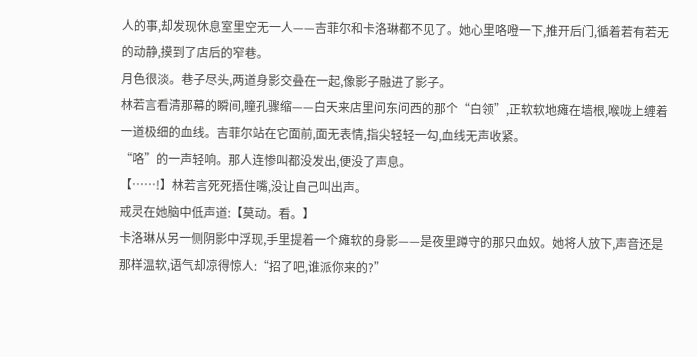人的事,却发现休息室里空无一人——吉菲尔和卡洛琳都不见了。她心里咯噔一下,推开后门,循着若有若无的动静,摸到了店后的窄巷。
月色很淡。巷子尽头,两道身影交叠在一起,像影子融进了影子。
林若言看清那幕的瞬间,瞳孔骤缩——白天来店里问东问西的那个“白领”,正软软地瘫在墙根,喉咙上缠着一道极细的血线。吉菲尔站在它面前,面无表情,指尖轻轻一勾,血线无声收紧。
“咯”的一声轻响。那人连惨叫都没发出,便没了声息。
【……!】林若言死死捂住嘴,没让自己叫出声。
戒灵在她脑中低声道:【莫动。看。】
卡洛琳从另一侧阴影中浮现,手里提着一个瘫软的身影——是夜里蹲守的那只血奴。她将人放下,声音还是那样温软,语气却凉得惊人:“招了吧,谁派你来的?”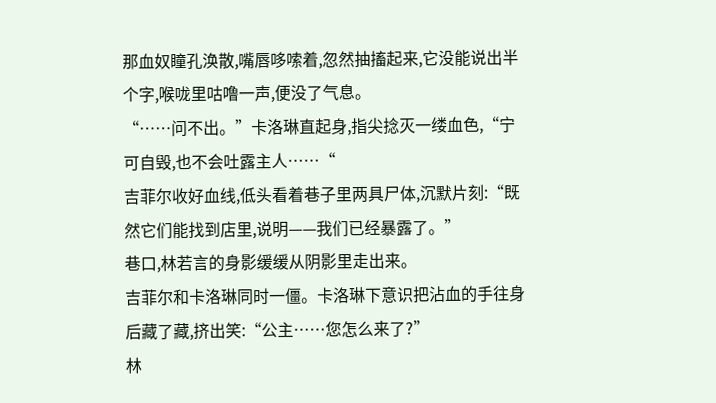那血奴瞳孔涣散,嘴唇哆嗦着,忽然抽搐起来,它没能说出半个字,喉咙里咕噜一声,便没了气息。
“……问不出。”卡洛琳直起身,指尖捻灭一缕血色,“宁可自毁,也不会吐露主人……“
吉菲尔收好血线,低头看着巷子里两具尸体,沉默片刻:“既然它们能找到店里,说明——我们已经暴露了。”
巷口,林若言的身影缓缓从阴影里走出来。
吉菲尔和卡洛琳同时一僵。卡洛琳下意识把沾血的手往身后藏了藏,挤出笑:“公主……您怎么来了?”
林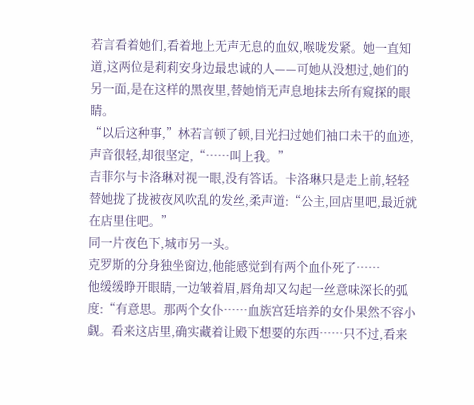若言看着她们,看着地上无声无息的血奴,喉咙发紧。她一直知道,这两位是莉莉安身边最忠诚的人——可她从没想过,她们的另一面,是在这样的黑夜里,替她悄无声息地抹去所有窥探的眼睛。
“以后这种事,”林若言顿了顿,目光扫过她们袖口未干的血迹,声音很轻,却很坚定,“……叫上我。”
吉菲尔与卡洛琳对视一眼,没有答话。卡洛琳只是走上前,轻轻替她拢了拢被夜风吹乱的发丝,柔声道:“公主,回店里吧,最近就在店里住吧。”
同一片夜色下,城市另一头。
克罗斯的分身独坐窗边,他能感觉到有两个血仆死了……
他缓缓睁开眼睛,一边皱着眉,唇角却又勾起一丝意味深长的弧度:“有意思。那两个女仆……血族宫廷培养的女仆果然不容小觑。看来这店里,确实藏着让殿下想要的东西……只不过,看来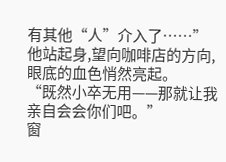有其他“人”介入了……”
他站起身,望向咖啡店的方向,眼底的血色悄然亮起。
“既然小卒无用——那就让我亲自会会你们吧。”
窗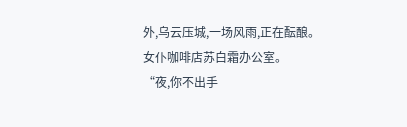外,乌云压城,一场风雨,正在酝酿。
女仆咖啡店苏白霜办公室。
“夜,你不出手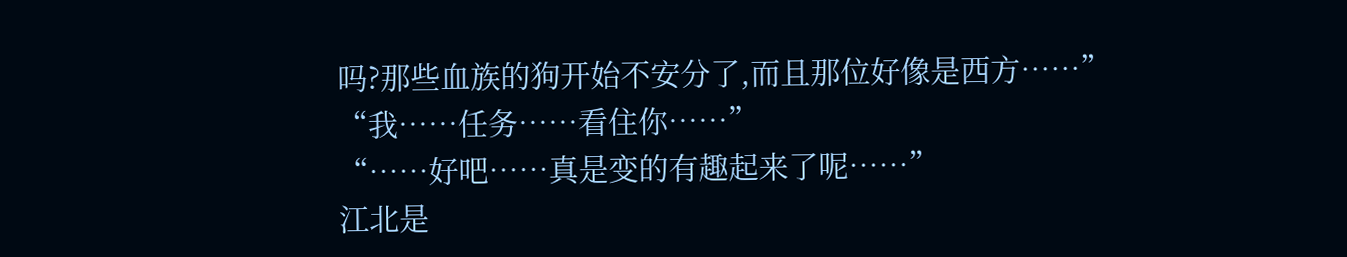吗?那些血族的狗开始不安分了,而且那位好像是西方……”
“我……任务……看住你……”
“……好吧……真是变的有趣起来了呢……”
江北是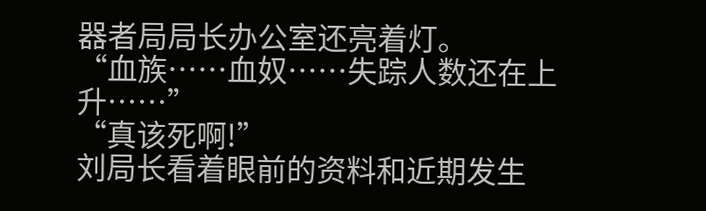器者局局长办公室还亮着灯。
“血族……血奴……失踪人数还在上升……”
“真该死啊!”
刘局长看着眼前的资料和近期发生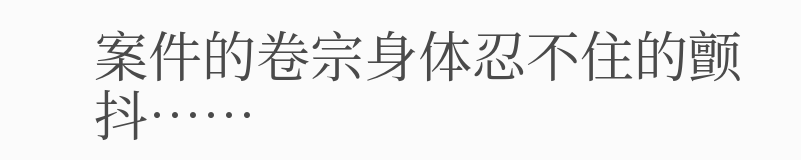案件的卷宗身体忍不住的颤抖……